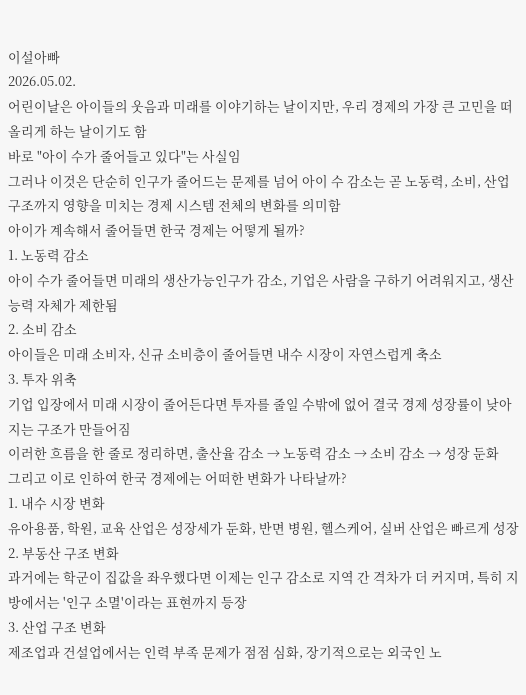이설아빠
2026.05.02.
어린이날은 아이들의 웃음과 미래를 이야기하는 날이지만, 우리 경제의 가장 큰 고민을 떠올리게 하는 날이기도 함
바로 "아이 수가 줄어들고 있다"는 사실임
그러나 이것은 단순히 인구가 줄어드는 문제를 넘어 아이 수 감소는 곧 노동력, 소비, 산업 구조까지 영향을 미치는 경제 시스템 전체의 변화를 의미함
아이가 계속해서 줄어들면 한국 경제는 어떻게 될까?
1. 노동력 감소
아이 수가 줄어들면 미래의 생산가능인구가 감소, 기업은 사람을 구하기 어려워지고, 생산 능력 자체가 제한됨
2. 소비 감소
아이들은 미래 소비자, 신규 소비층이 줄어들면 내수 시장이 자연스럽게 축소
3. 투자 위축
기업 입장에서 미래 시장이 줄어든다면 투자를 줄일 수밖에 없어 결국 경제 성장률이 낮아지는 구조가 만들어짐
이러한 흐름을 한 줄로 정리하면, 출산율 감소 → 노동력 감소 → 소비 감소 → 성장 둔화
그리고 이로 인하여 한국 경제에는 어떠한 변화가 나타날까?
1. 내수 시장 변화
유아용품, 학원, 교육 산업은 성장세가 둔화, 반면 병원, 헬스케어, 실버 산업은 빠르게 성장
2. 부동산 구조 변화
과거에는 학군이 집값을 좌우했다면 이제는 인구 감소로 지역 간 격차가 더 커지며, 특히 지방에서는 '인구 소멸'이라는 표현까지 등장
3. 산업 구조 변화
제조업과 건설업에서는 인력 부족 문제가 점점 심화, 장기적으로는 외국인 노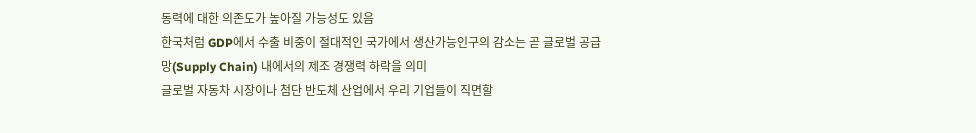동력에 대한 의존도가 높아질 가능성도 있음
한국처럼 GDP에서 수출 비중이 절대적인 국가에서 생산가능인구의 감소는 곧 글로벌 공급망(Supply Chain) 내에서의 제조 경쟁력 하락을 의미
글로벌 자동차 시장이나 첨단 반도체 산업에서 우리 기업들이 직면할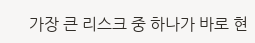가장 큰 리스크 중 하나가 바로 현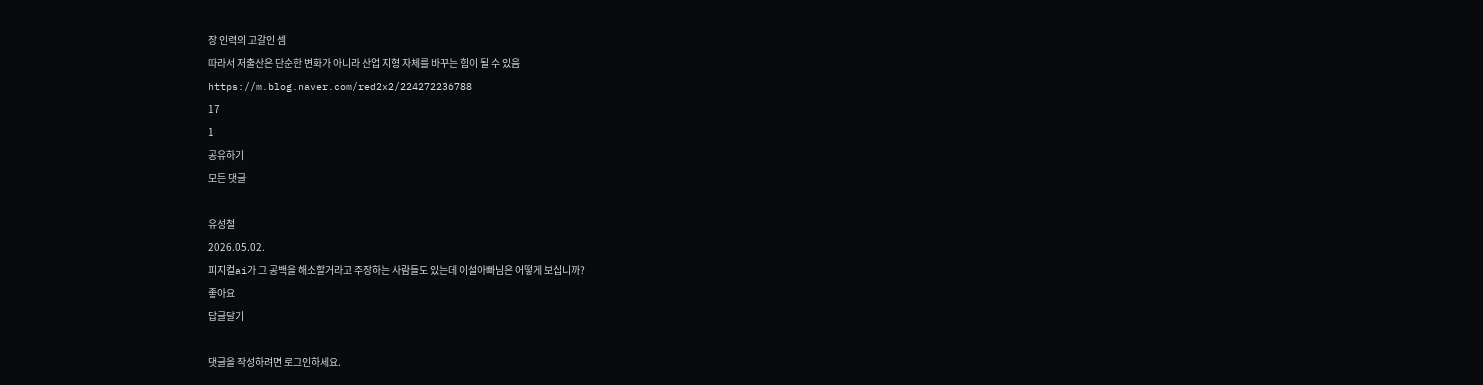장 인력의 고갈인 셈
따라서 저출산은 단순한 변화가 아니라 산업 지형 자체를 바꾸는 힘이 될 수 있음
https://m.blog.naver.com/red2x2/224272236788
17
1
공유하기
모든 댓글

유성철
2026.05.02.
피지컬ai가 그 공백을 해소할거라고 주장하는 사람들도 있는데 이설아빠님은 어떻게 보십니까?
좋아요
답글달기

댓글을 작성하려면 로그인하세요.